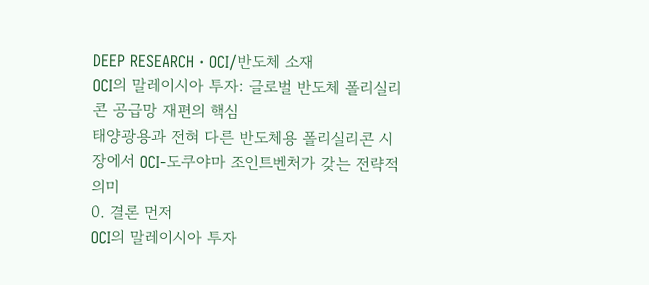DEEP RESEARCH · OCI/반도체 소재
OCI의 말레이시아 투자: 글로벌 반도체 폴리실리콘 공급망 재편의 핵심
태양광용과 전혀 다른 반도체용 폴리실리콘 시장에서 OCI-도쿠야마 조인트벤처가 갖는 전략적 의미
0. 결론 먼저
OCI의 말레이시아 투자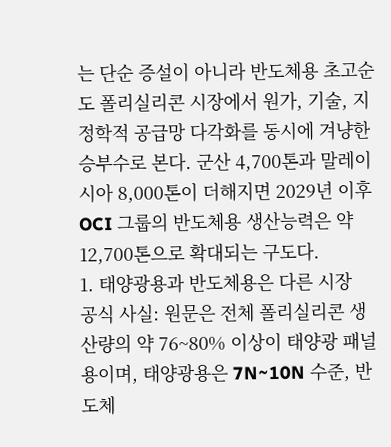는 단순 증설이 아니라 반도체용 초고순도 폴리실리콘 시장에서 원가, 기술, 지정학적 공급망 다각화를 동시에 겨냥한 승부수로 본다. 군산 4,700톤과 말레이시아 8,000톤이 더해지면 2029년 이후 OCI 그룹의 반도체용 생산능력은 약 12,700톤으로 확대되는 구도다.
1. 태양광용과 반도체용은 다른 시장
공식 사실: 원문은 전체 폴리실리콘 생산량의 약 76~80% 이상이 태양광 패널용이며, 태양광용은 7N~10N 수준, 반도체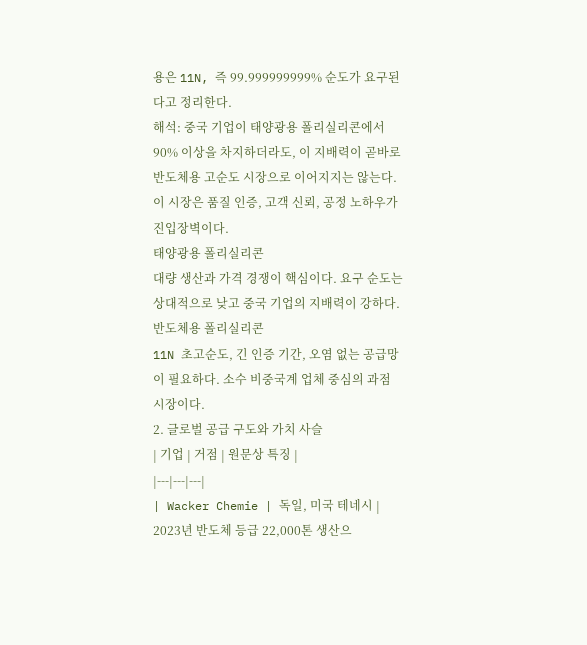용은 11N, 즉 99.999999999% 순도가 요구된다고 정리한다.
해석: 중국 기업이 태양광용 폴리실리콘에서 90% 이상을 차지하더라도, 이 지배력이 곧바로 반도체용 고순도 시장으로 이어지지는 않는다. 이 시장은 품질 인증, 고객 신뢰, 공정 노하우가 진입장벽이다.
태양광용 폴리실리콘
대량 생산과 가격 경쟁이 핵심이다. 요구 순도는 상대적으로 낮고 중국 기업의 지배력이 강하다.
반도체용 폴리실리콘
11N 초고순도, 긴 인증 기간, 오염 없는 공급망이 필요하다. 소수 비중국계 업체 중심의 과점 시장이다.
2. 글로벌 공급 구도와 가치 사슬
| 기업 | 거점 | 원문상 특징 |
|---|---|---|
| Wacker Chemie | 독일, 미국 테네시 | 2023년 반도체 등급 22,000톤 생산으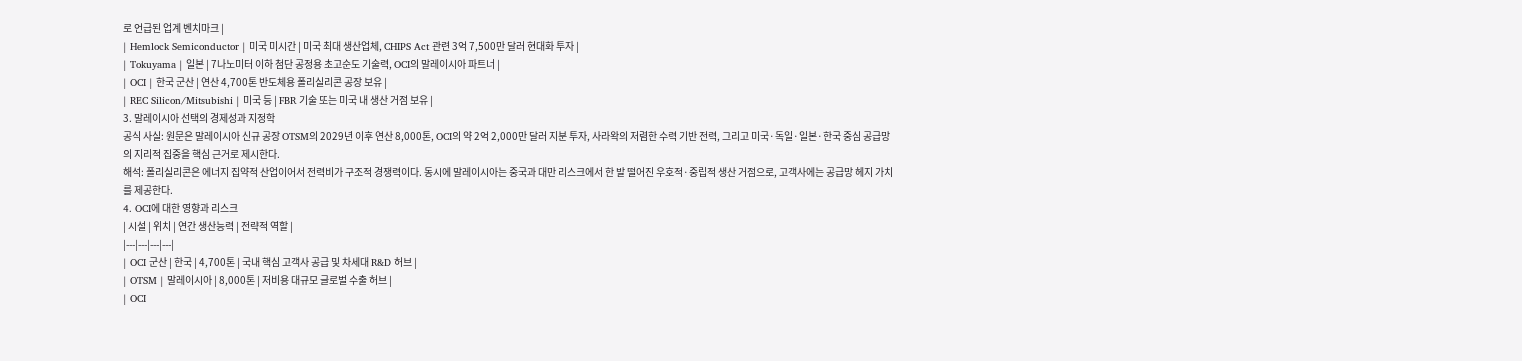로 언급된 업계 벤치마크 |
| Hemlock Semiconductor | 미국 미시간 | 미국 최대 생산업체, CHIPS Act 관련 3억 7,500만 달러 현대화 투자 |
| Tokuyama | 일본 | 7나노미터 이하 첨단 공정용 초고순도 기술력, OCI의 말레이시아 파트너 |
| OCI | 한국 군산 | 연산 4,700톤 반도체용 폴리실리콘 공장 보유 |
| REC Silicon/Mitsubishi | 미국 등 | FBR 기술 또는 미국 내 생산 거점 보유 |
3. 말레이시아 선택의 경제성과 지정학
공식 사실: 원문은 말레이시아 신규 공장 OTSM의 2029년 이후 연산 8,000톤, OCI의 약 2억 2,000만 달러 지분 투자, 사라왁의 저렴한 수력 기반 전력, 그리고 미국·독일·일본·한국 중심 공급망의 지리적 집중을 핵심 근거로 제시한다.
해석: 폴리실리콘은 에너지 집약적 산업이어서 전력비가 구조적 경쟁력이다. 동시에 말레이시아는 중국과 대만 리스크에서 한 발 떨어진 우호적·중립적 생산 거점으로, 고객사에는 공급망 헤지 가치를 제공한다.
4. OCI에 대한 영향과 리스크
| 시설 | 위치 | 연간 생산능력 | 전략적 역할 |
|---|---|---|---|
| OCI 군산 | 한국 | 4,700톤 | 국내 핵심 고객사 공급 및 차세대 R&D 허브 |
| OTSM | 말레이시아 | 8,000톤 | 저비용 대규모 글로벌 수출 허브 |
| OCI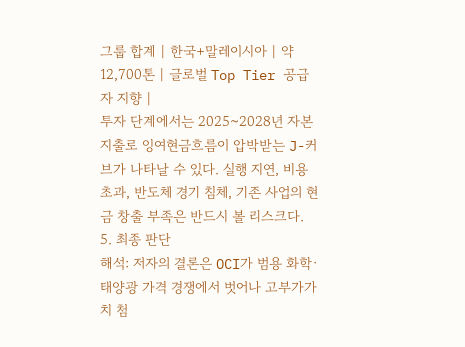그룹 합계 | 한국+말레이시아 | 약 12,700톤 | 글로벌 Top Tier 공급자 지향 |
투자 단계에서는 2025~2028년 자본 지출로 잉여현금흐름이 압박받는 J-커브가 나타날 수 있다. 실행 지연, 비용 초과, 반도체 경기 침체, 기존 사업의 현금 창출 부족은 반드시 볼 리스크다.
5. 최종 판단
해석: 저자의 결론은 OCI가 범용 화학·태양광 가격 경쟁에서 벗어나 고부가가치 첨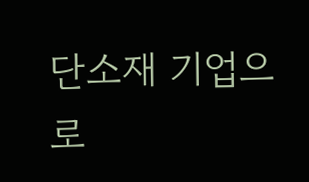단소재 기업으로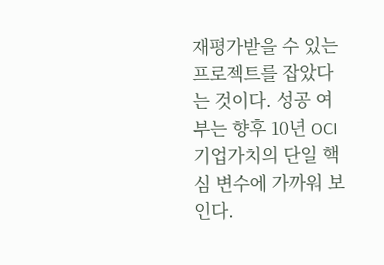재평가받을 수 있는 프로젝트를 잡았다는 것이다. 성공 여부는 향후 10년 OCI 기업가치의 단일 핵심 변수에 가까워 보인다.